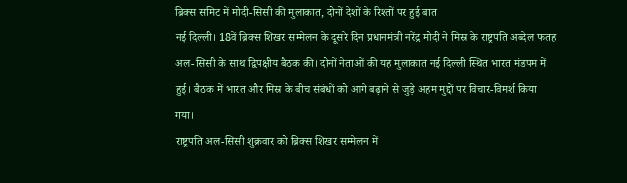ब्रिक्स समिट में मोदी-सिसी की मुलाकात, दोनों देशों के रिश्तों पर हुई बात
नई दिल्ली। 18वें ब्रिक्स शिखर सम्मेलन के दूसरे दिन प्रधानमंत्री नरेंद्र मोदी ने मिस्र के राष्ट्रपति अब्देल फतह अल-सिसी के साथ द्विपक्षीय बैठक की। दोनों नेताओं की यह मुलाकात नई दिल्ली स्थित भारत मंडपम में हुई। बैठक में भारत और मिस्र के बीच संबंधों को आगे बढ़ाने से जुड़े अहम मुद्दों पर विचार-विमर्श किया गया।
राष्ट्रपति अल-सिसी शुक्रवार को ब्रिक्स शिखर सम्मेलन में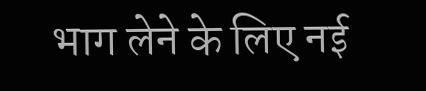भाग लेने के लिए नई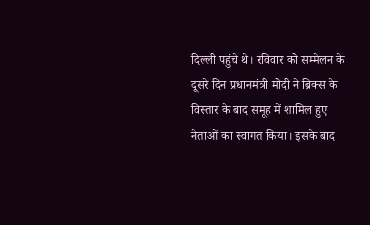दिल्ली पहुंचे थे। रविवार को सम्मेलन के दूसरे दिन प्रधानमंत्री मोदी ने ब्रिक्स के विस्तार के बाद समूह में शामिल हुए नेताओं का स्वागत किया। इसके बाद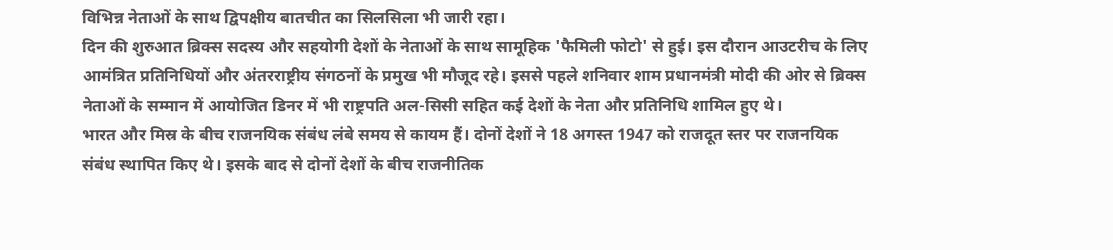विभिन्न नेताओं के साथ द्विपक्षीय बातचीत का सिलसिला भी जारी रहा।
दिन की शुरुआत ब्रिक्स सदस्य और सहयोगी देशों के नेताओं के साथ सामूहिक 'फैमिली फोटो' से हुई। इस दौरान आउटरीच के लिए आमंत्रित प्रतिनिधियों और अंतरराष्ट्रीय संगठनों के प्रमुख भी मौजूद रहे। इससे पहले शनिवार शाम प्रधानमंत्री मोदी की ओर से ब्रिक्स नेताओं के सम्मान में आयोजित डिनर में भी राष्ट्रपति अल-सिसी सहित कई देशों के नेता और प्रतिनिधि शामिल हुए थे।
भारत और मिस्र के बीच राजनयिक संबंध लंबे समय से कायम हैं। दोनों देशों ने 18 अगस्त 1947 को राजदूत स्तर पर राजनयिक संबंध स्थापित किए थे। इसके बाद से दोनों देशों के बीच राजनीतिक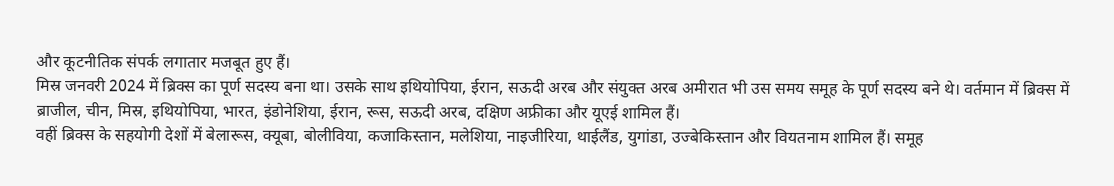और कूटनीतिक संपर्क लगातार मजबूत हुए हैं।
मिस्र जनवरी 2024 में ब्रिक्स का पूर्ण सदस्य बना था। उसके साथ इथियोपिया, ईरान, सऊदी अरब और संयुक्त अरब अमीरात भी उस समय समूह के पूर्ण सदस्य बने थे। वर्तमान में ब्रिक्स में ब्राजील, चीन, मिस्र, इथियोपिया, भारत, इंडोनेशिया, ईरान, रूस, सऊदी अरब, दक्षिण अफ्रीका और यूएई शामिल हैं।
वहीं ब्रिक्स के सहयोगी देशों में बेलारूस, क्यूबा, बोलीविया, कजाकिस्तान, मलेशिया, नाइजीरिया, थाईलैंड, युगांडा, उज्बेकिस्तान और वियतनाम शामिल हैं। समूह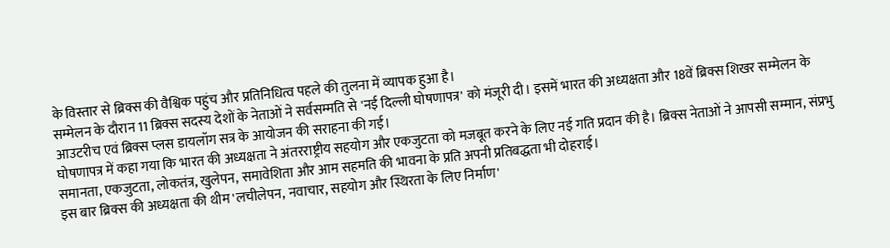के विस्तार से ब्रिक्स की वैश्विक पहुंच और प्रतिनिधित्व पहले की तुलना में व्यापक हुआ है।
सम्मेलन के दौरान 11 ब्रिक्स सदस्य देशों के नेताओं ने सर्वसम्मति से 'नई दिल्ली घोषणापत्र' को मंजूरी दी। इसमें भारत की अध्यक्षता और 18वें ब्रिक्स शिखर सम्मेलन के आउटरीच एवं ब्रिक्स प्लस डायलॉग सत्र के आयोजन की सराहना की गई।
घोषणापत्र में कहा गया कि भारत की अध्यक्षता ने अंतरराष्ट्रीय सहयोग और एकजुटता को मजबूत करने के लिए नई गति प्रदान की है। ब्रिक्स नेताओं ने आपसी सम्मान, संप्रभु समानता, एकजुटता, लोकतंत्र, खुलेपन, समावेशिता और आम सहमति की भावना के प्रति अपनी प्रतिबद्धता भी दोहराई।
इस बार ब्रिक्स की अध्यक्षता की थीम 'लचीलेपन, नवाचार, सहयोग और स्थिरता के लिए निर्माण'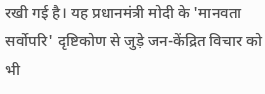रखी गई है। यह प्रधानमंत्री मोदी के 'मानवता सर्वोपरि' दृष्टिकोण से जुड़े जन-केंद्रित विचार को भी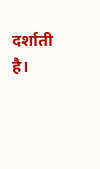दर्शाती है।